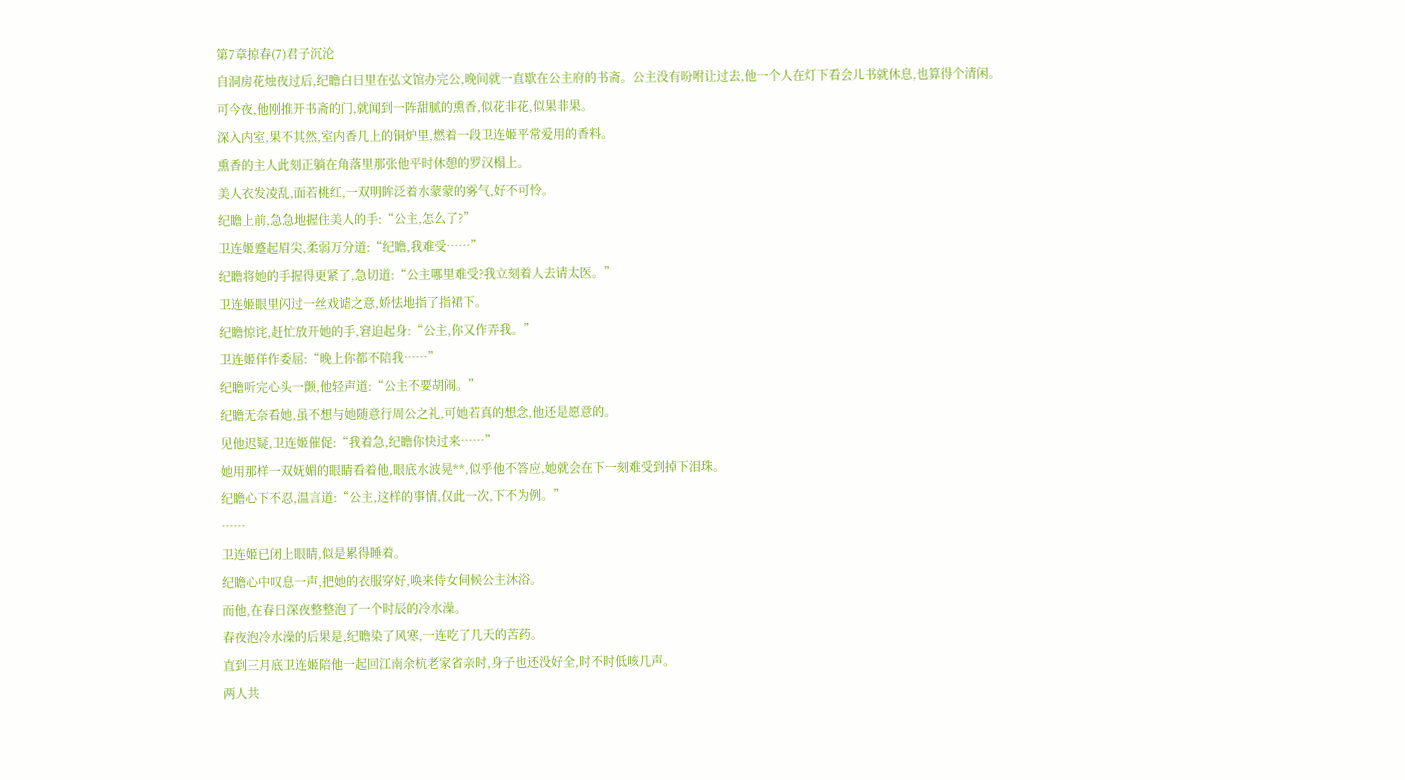第7章掠春(7)君子沉沦
自洞房花烛夜过后,纪瞻白日里在弘文馆办完公,晚间就一直歇在公主府的书斋。公主没有吩咐让过去,他一个人在灯下看会儿书就休息,也算得个清闲。
可今夜,他刚推开书斋的门,就闻到一阵甜腻的熏香,似花非花,似果非果。
深入内室,果不其然,室内香几上的铜炉里,燃着一段卫连姬平常爱用的香料。
熏香的主人此刻正躺在角落里那张他平时休憩的罗汉榻上。
美人衣发凌乱,面若桃红,一双明眸泛着水蒙蒙的雾气,好不可怜。
纪瞻上前,急急地握住美人的手:“公主,怎么了?”
卫连姬蹙起眉尖,柔弱万分道:“纪瞻,我难受……”
纪瞻将她的手握得更紧了,急切道:“公主哪里难受?我立刻着人去请太医。”
卫连姬眼里闪过一丝戏谑之意,娇怯地指了指裙下。
纪瞻惊诧,赶忙放开她的手,窘迫起身:“公主,你又作弄我。”
卫连姬佯作委屈:“晚上你都不陪我……”
纪瞻听完心头一颤,他轻声道:“公主不要胡闹。”
纪瞻无奈看她,虽不想与她随意行周公之礼,可她若真的想念,他还是愿意的。
见他迟疑,卫连姬催促:“我着急,纪瞻你快过来……”
她用那样一双妩媚的眼睛看着他,眼底水波晃**,似乎他不答应,她就会在下一刻难受到掉下泪珠。
纪瞻心下不忍,温言道:“公主,这样的事情,仅此一次,下不为例。”
……
卫连姬已闭上眼睛,似是累得睡着。
纪瞻心中叹息一声,把她的衣服穿好,唤来侍女伺候公主沐浴。
而他,在春日深夜整整泡了一个时辰的冷水澡。
春夜泡冷水澡的后果是,纪瞻染了风寒,一连吃了几天的苦药。
直到三月底卫连姬陪他一起回江南余杭老家省亲时,身子也还没好全,时不时低咳几声。
两人共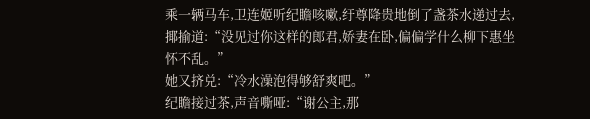乘一辆马车,卫连姬听纪瞻咳嗽,纡尊降贵地倒了盏茶水递过去,揶揄道:“没见过你这样的郎君,娇妻在卧,偏偏学什么柳下惠坐怀不乱。”
她又挤兑:“冷水澡泡得够舒爽吧。”
纪瞻接过茶,声音嘶哑:“谢公主,那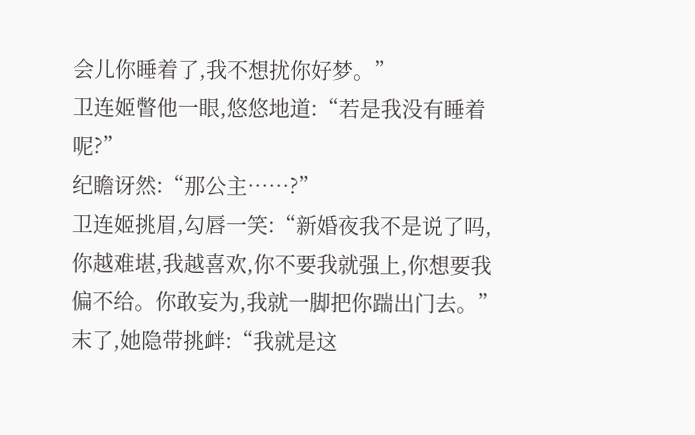会儿你睡着了,我不想扰你好梦。”
卫连姬瞥他一眼,悠悠地道:“若是我没有睡着呢?”
纪瞻讶然:“那公主……?”
卫连姬挑眉,勾唇一笑:“新婚夜我不是说了吗,你越难堪,我越喜欢,你不要我就强上,你想要我偏不给。你敢妄为,我就一脚把你踹出门去。”
末了,她隐带挑衅:“我就是这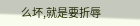么坏,就是要折辱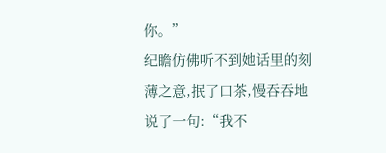你。”
纪瞻仿佛听不到她话里的刻薄之意,抿了口茶,慢吞吞地说了一句:“我不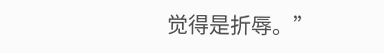觉得是折辱。”